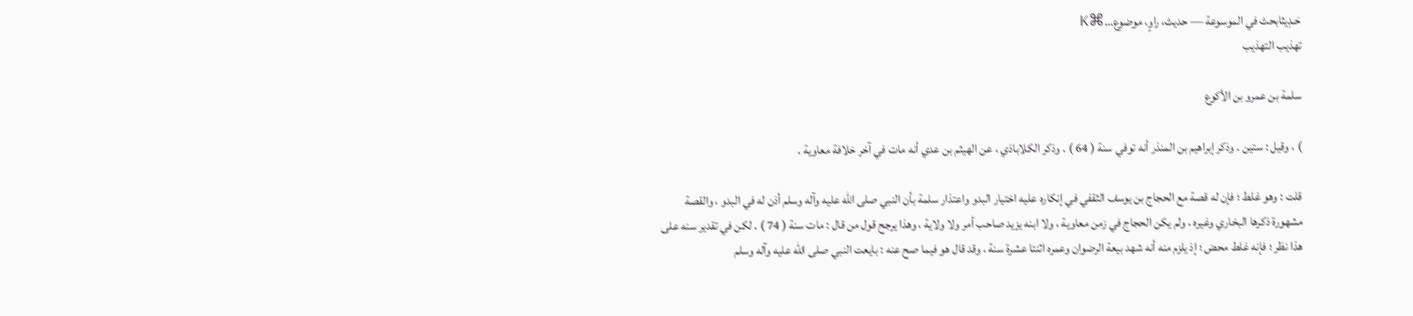حَـدِيثابحث في الموسوعة — حديث، راوٍ، موضوع…⌘K
تهذيب التهذيب

سلمة بن عمرو بن الأكوع

) ، وقيل : ستين . وذكر إبراهيم بن المنذر أنه توفي سنة ( 64 ) . وذكر الكلاباذي ، عن الهيثم بن عدي أنه مات في آخر خلافة معاوية .

قلت : وهو غلط ؛ فإن له قصة مع الحجاج بن يوسف الثقفي في إنكاره عليه اختيار البدو واعتذار سلمة بأن النبي صلى الله عليه وآله وسلم أذن له في البدو ، والقصة مشهورة ذكرها البخاري وغيره ، ولم يكن الحجاج في زمن معاوية ، ولا ابنه يزيد صاحب أمر ولا ولاية ، وهذا يرجح قول من قال : مات سنة ( 74 ) . لكن في تقدير سنه على هذا نظر ؛ فإنه غلط محض ؛ إذ يلزم منه أنه شهد بيعة الرضوان وعمره اثنتا عشرة سنة ، وقد قال هو فيما صح عنه : بايعت النبي صلى الله عليه وآله وسلم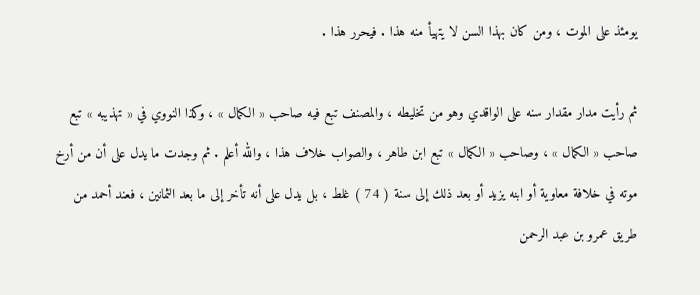يومئذ على الموت ، ومن كان بهذا السن لا يتهيأ منه هذا . فيحرر هذا .

ثم رأيت مدار مقدار سنه على الواقدي وهو من تخليطه ، والمصنف تبع فيه صاحب « الكمال » ، وكذا النووي في « تهذيبه » تبع صاحب « الكمال » ، وصاحب « الكمال » تبع ابن طاهر ، والصواب خلاف هذا ، والله أعلم . ثم وجدت ما يدل على أن من أرخ موته في خلافة معاوية أو ابنه يزيد أو بعد ذلك إلى سنة ( 74 ) غلط ، بل يدل على أنه تأخر إلى ما بعد الثمانين ، فعند أحمد من طريق عمرو بن عبد الرحمن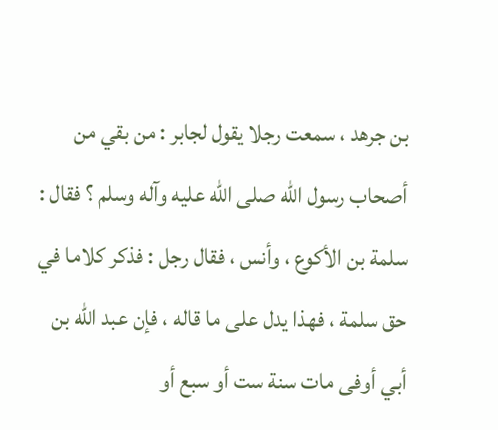بن جرهد ، سمعت رجلا يقول لجابر : من بقي من أصحاب رسول الله صلى الله عليه وآله وسلم ؟ فقال : سلمة بن الأكوع ، وأنس ، فقال رجل : فذكر كلاما في حق سلمة ، فهذا يدل على ما قاله ، فإن عبد الله بن أبي أوفى مات سنة ست أو سبع أو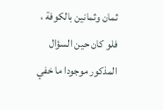ثمان وثمانين بالكوفة ، فلو كان حين السؤال المذكور موجودا ما خفي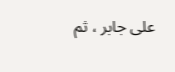على جابر ، ثم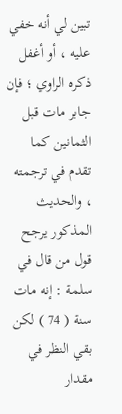تبين لي أنه خفي عليه ، أو أغفل ذكره الراوي ؛ فإن جابر مات قبل الثمانين كما تقدم في ترجمته ، والحديث المذكور يرجح قول من قال في سلمة : إنه مات سنة ( 74 ) لكن بقي النظر في مقدار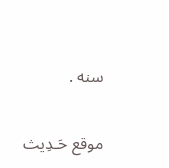سنه .

موقع حَـدِيث